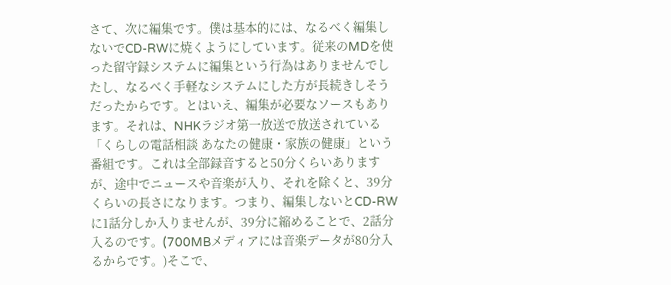さて、次に編集です。僕は基本的には、なるべく編集しないでCD-RWに焼くようにしています。従来のMDを使った留守録システムに編集という行為はありませんでしたし、なるべく手軽なシステムにした方が長続きしそうだったからです。とはいえ、編集が必要なソースもあります。それは、NHKラジオ第一放送で放送されている「くらしの電話相談 あなたの健康・家族の健康」という番組です。これは全部録音すると50分くらいありますが、途中でニュースや音楽が入り、それを除くと、39分くらいの長さになります。つまり、編集しないとCD-RWに1話分しか入りませんが、39分に縮めることで、2話分入るのです。(700MBメディアには音楽データが80分入るからです。)そこで、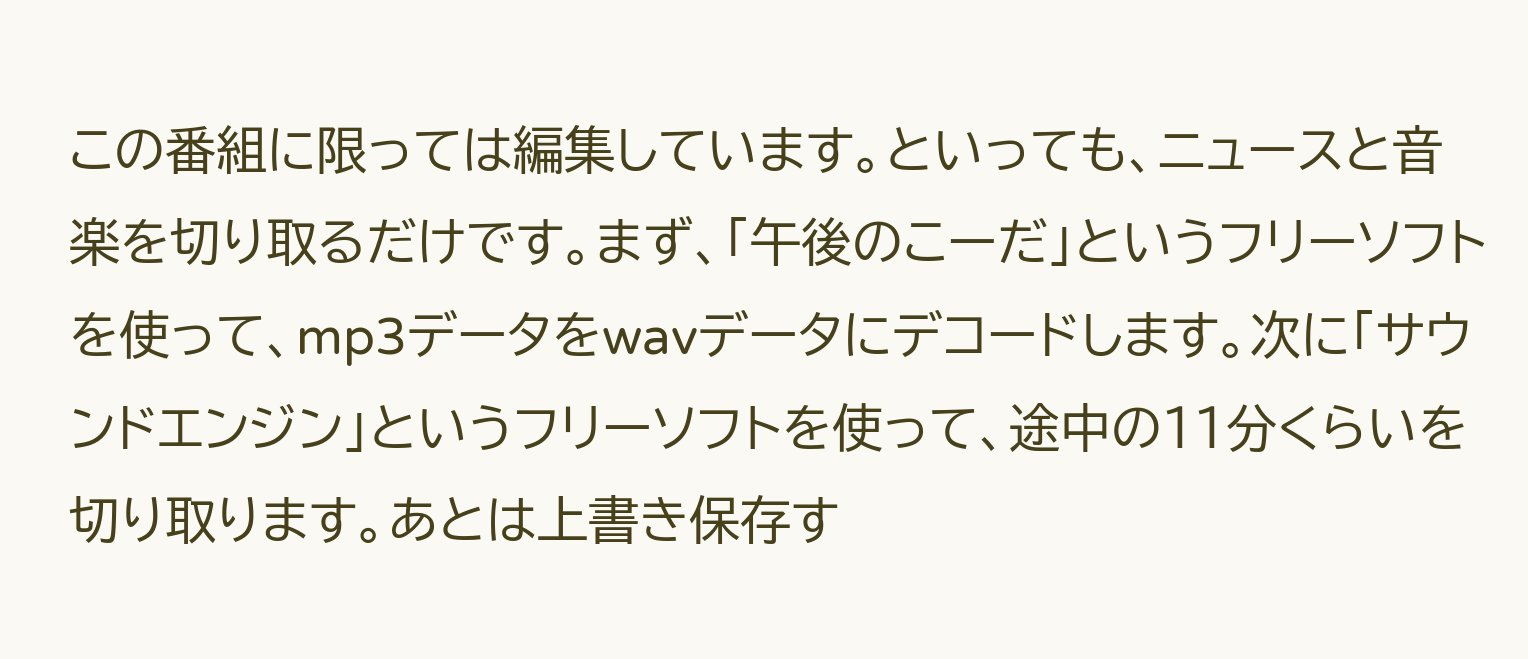この番組に限っては編集しています。といっても、ニュースと音楽を切り取るだけです。まず、「午後のこーだ」というフリーソフトを使って、mp3データをwavデータにデコードします。次に「サウンドエンジン」というフリーソフトを使って、途中の11分くらいを切り取ります。あとは上書き保存す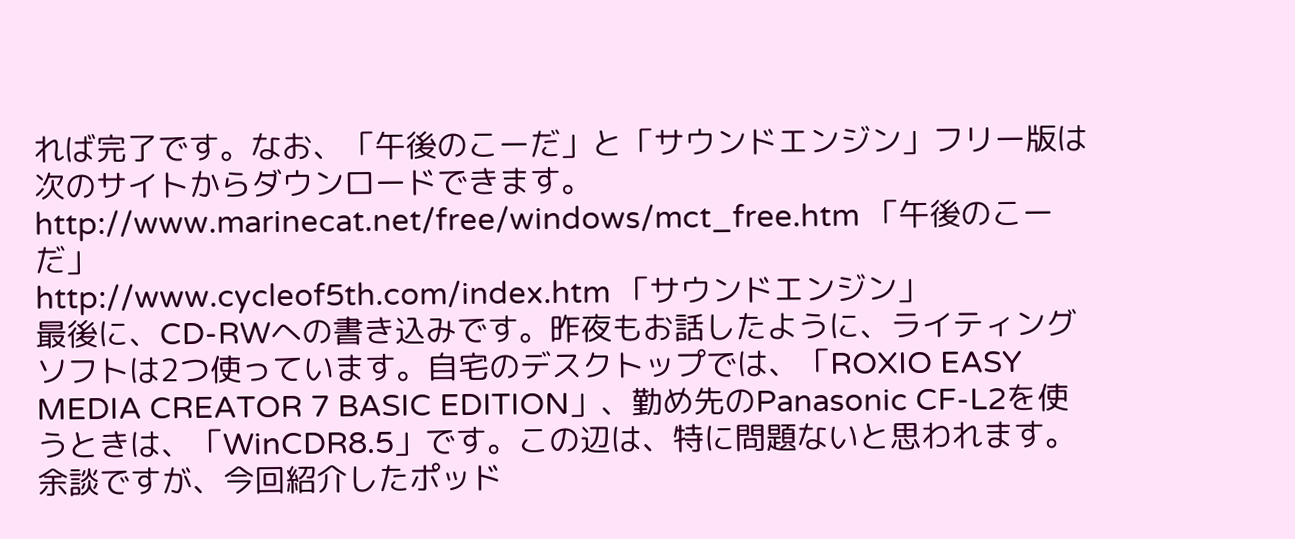れば完了です。なお、「午後のこーだ」と「サウンドエンジン」フリー版は次のサイトからダウンロードできます。
http://www.marinecat.net/free/windows/mct_free.htm 「午後のこーだ」
http://www.cycleof5th.com/index.htm 「サウンドエンジン」
最後に、CD-RWへの書き込みです。昨夜もお話したように、ライティングソフトは2つ使っています。自宅のデスクトップでは、「ROXIO EASY MEDIA CREATOR 7 BASIC EDITION」、勤め先のPanasonic CF-L2を使うときは、「WinCDR8.5」です。この辺は、特に問題ないと思われます。
余談ですが、今回紹介したポッド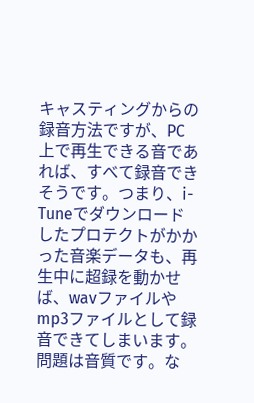キャスティングからの録音方法ですが、PC上で再生できる音であれば、すべて録音できそうです。つまり、i-Tuneでダウンロードしたプロテクトがかかった音楽データも、再生中に超録を動かせば、wavファイルやmp3ファイルとして録音できてしまいます。問題は音質です。な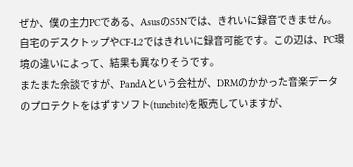ぜか、僕の主力PCである、AsusのS5Nでは、きれいに録音できません。自宅のデスクトップやCF-L2ではきれいに録音可能です。この辺は、PC環境の違いによって、結果も異なりそうです。
またまた余談ですが、PandAという会社が、DRMのかかった音楽データのプロテクトをはずすソフト(tunebite)を販売していますが、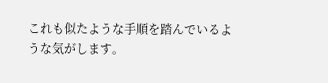これも似たような手順を踏んでいるような気がします。